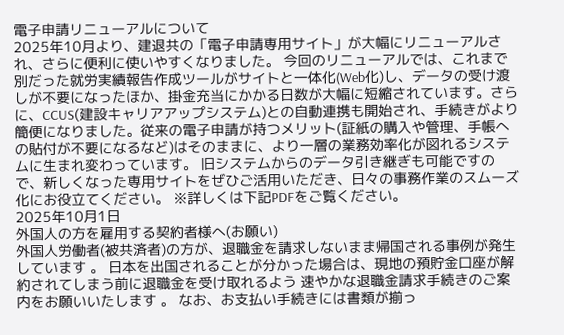電子申請リニューアルについて
2025年10月より、建退共の「電子申請専用サイト」が大幅にリニューアルされ、さらに便利に使いやすくなりました。 今回のリニューアルでは、これまで別だった就労実績報告作成ツールがサイトと一体化(Web化)し、データの受け渡しが不要になったほか、掛金充当にかかる日数が大幅に短縮されています。さらに、CCUS(建設キャリアアップシステム)との自動連携も開始され、手続きがより簡便になりました。従来の電子申請が持つメリット(証紙の購入や管理、手帳への貼付が不要になるなど)はそのままに、より一層の業務効率化が図れるシステムに生まれ変わっています。 旧システムからのデータ引き継ぎも可能ですので、新しくなった専用サイトをぜひご活用いただき、日々の事務作業のスムーズ化にお役立てください。 ※詳しくは下記PDFをご覧ください。
2025年10月1日
外国人の方を雇用する契約者様へ(お願い)
外国人労働者(被共済者)の方が、退職金を請求しないまま帰国される事例が発生しています 。 日本を出国されることが分かった場合は、現地の預貯金口座が解約されてしまう前に退職金を受け取れるよう 速やかな退職金請求手続きのご案内をお願いいたします 。 なお、お支払い手続きには書類が揃っ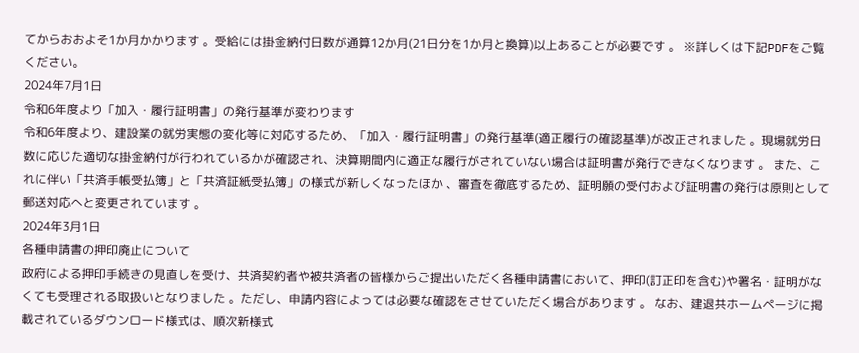てからおおよそ1か月かかります 。受給には掛金納付日数が通算12か月(21日分を1か月と換算)以上あることが必要です 。 ※詳しくは下記PDFをご覧ください。
2024年7月1日
令和6年度より「加入・履行証明書」の発行基準が変わります
令和6年度より、建設業の就労実態の変化等に対応するため、「加入・履行証明書」の発行基準(適正履行の確認基準)が改正されました 。現場就労日数に応じた適切な掛金納付が行われているかが確認され、決算期間内に適正な履行がされていない場合は証明書が発行できなくなります 。 また、これに伴い「共済手帳受払簿」と「共済証紙受払簿」の様式が新しくなったほか 、審査を徹底するため、証明願の受付および証明書の発行は原則として郵送対応へと変更されています 。
2024年3月1日
各種申請書の押印廃止について
政府による押印手続きの見直しを受け、共済契約者や被共済者の皆様からご提出いただく各種申請書において、押印(訂正印を含む)や署名・証明がなくても受理される取扱いとなりました 。ただし、申請内容によっては必要な確認をさせていただく場合があります 。 なお、建退共ホームページに掲載されているダウンロード様式は、順次新様式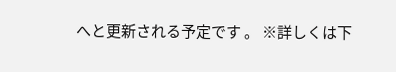へと更新される予定です 。 ※詳しくは下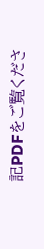記PDFをご覧くださ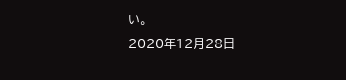い。
2020年12月28日